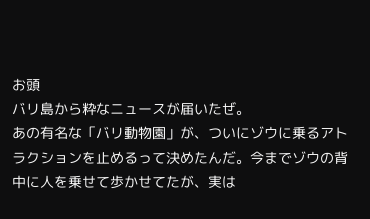お頭
バリ島から粋なニュースが届いたぜ。
あの有名な「バリ動物園」が、ついにゾウに乗るアトラクションを止めるって決めたんだ。今までゾウの背中に人を乗せて歩かせてたが、実は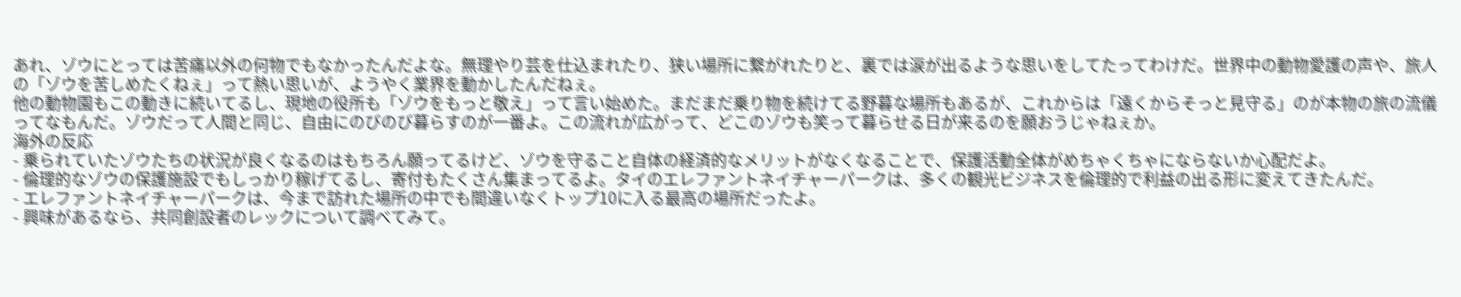あれ、ゾウにとっては苦痛以外の何物でもなかったんだよな。無理やり芸を仕込まれたり、狭い場所に繋がれたりと、裏では涙が出るような思いをしてたってわけだ。世界中の動物愛護の声や、旅人の「ゾウを苦しめたくねぇ」って熱い思いが、ようやく業界を動かしたんだねぇ。
他の動物園もこの動きに続いてるし、現地の役所も「ゾウをもっと敬え」って言い始めた。まだまだ乗り物を続けてる野暮な場所もあるが、これからは「遠くからそっと見守る」のが本物の旅の流儀ってなもんだ。ゾウだって人間と同じ、自由にのびのび暮らすのが一番よ。この流れが広がって、どこのゾウも笑って暮らせる日が来るのを願おうじゃねぇか。
海外の反応
- 乗られていたゾウたちの状況が良くなるのはもちろん願ってるけど、ゾウを守ること自体の経済的なメリットがなくなることで、保護活動全体がめちゃくちゃにならないか心配だよ。
- 倫理的なゾウの保護施設でもしっかり稼げてるし、寄付もたくさん集まってるよ。タイのエレファントネイチャーパークは、多くの観光ビジネスを倫理的で利益の出る形に変えてきたんだ。
- エレファントネイチャーパークは、今まで訪れた場所の中でも間違いなくトップ10に入る最高の場所だったよ。
- 興味があるなら、共同創設者のレックについて調べてみて。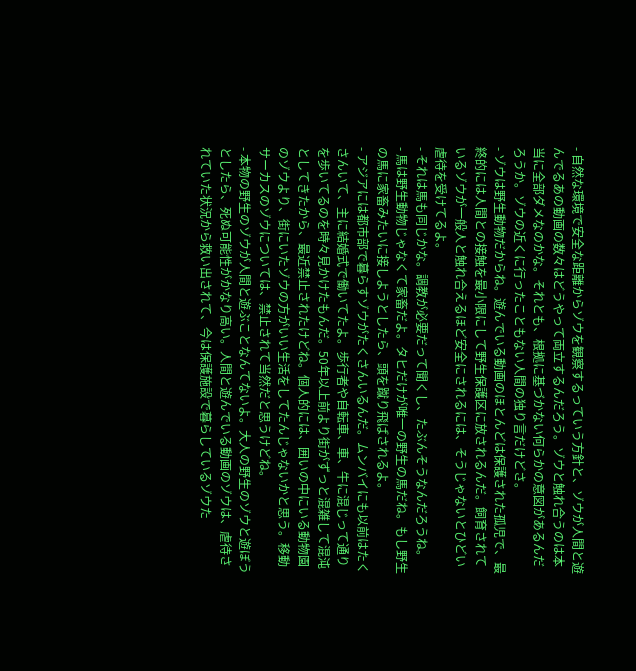- 自然な環境で安全な距離からゾウを観察するっていう方針と、ゾウが人間と遊んでるあの動画の数々はどうやって両立するんだろう。ゾウと触れ合うのは本当に全部ダメなのかな。それとも、根拠に基づかない何らかの意図があるんだろうか。ゾウの近くに行ったこともない人間の独り言だけどさ。
- ゾウは野生動物だからね。遊んでいる動画のほとんどは保護された孤児で、最終的には人間との接触を最小限にして野生保護区に放されるんだ。飼育されているゾウが一般人と触れ合えるほど安全にされるには、そうじゃないとひどい虐待を受けてるよ。
- それは馬も同じかな。調教が必要だって聞くし、たぶんそうなんだろうね。
- 馬は野生動物じゃなくて家畜だよ。タヒだけが唯一の野生の馬だね。もし野生の馬に家畜みたいに接しようとしたら、頭を蹴り飛ばされるよ。
- アジアには都市部で暮らすゾウがたくさんいるんだ。ムンバイにも以前はたくさんいて、主に結婚式で働いてたよ。歩行者や自転車、車、牛に混じって通りを歩いてるのを時々見かけたもんだ。50年以上前より街がずっと混雑して混沌としてきたから、最近禁止されたけどね。個人的には、囲いの中にいる動物園のゾウより、街にいたゾウの方がいい生活をしてたんじゃないかと思う。移動サーカスのゾウについては、禁止されて当然だと思うけどね。
- 本物の野生のゾウが人間と遊ぶことなんてないよ。大人の野生のゾウと遊ぼうとしたら、死ぬ可能性がかなり高い。人間と遊んでいる動画のゾウは、虐待されていた状況から救い出されて、今は保護施設で暮らしているゾウた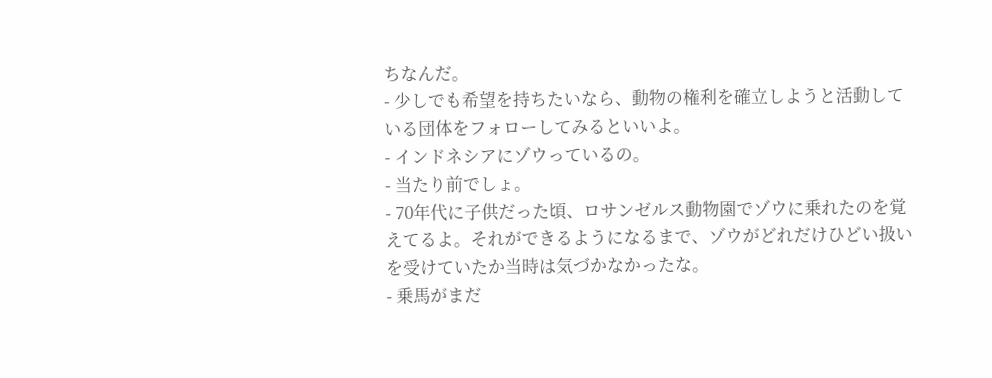ちなんだ。
- 少しでも希望を持ちたいなら、動物の権利を確立しようと活動している団体をフォローしてみるといいよ。
- インドネシアにゾウっているの。
- 当たり前でしょ。
- 70年代に子供だった頃、ロサンゼルス動物園でゾウに乗れたのを覚えてるよ。それができるようになるまで、ゾウがどれだけひどい扱いを受けていたか当時は気づかなかったな。
- 乗馬がまだ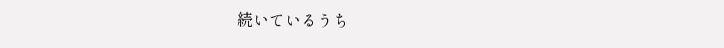続いているうち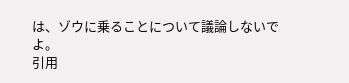は、ゾウに乗ることについて議論しないでよ。
引用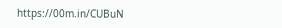https://00m.in/CUBuN